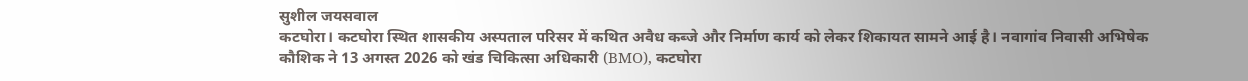सुशील जयसवाल
कटघोरा। कटघोरा स्थित शासकीय अस्पताल परिसर में कथित अवैध कब्जे और निर्माण कार्य को लेकर शिकायत सामने आई है। नवागांव निवासी अभिषेक कौशिक ने 13 अगस्त 2026 को खंड चिकित्सा अधिकारी (BMO), कटघोरा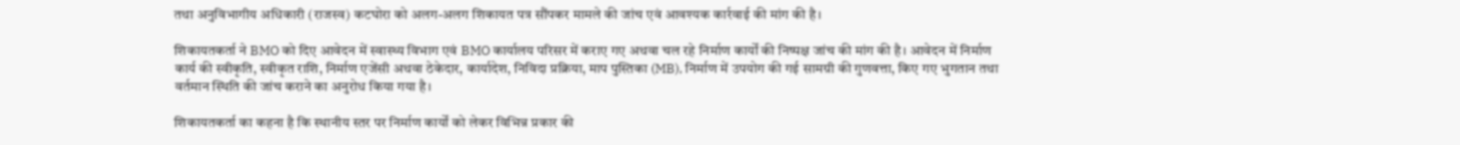तथा अनुविभागीय अधिकारी (राजस्व) कटघोरा को अलग-अलग शिकायत पत्र सौंपकर मामले की जांच एवं आवश्यक कार्रवाई की मांग की है।

शिकायतकर्ता ने BMO को दिए आवेदन में स्वास्थ्य विभाग एवं BMO कार्यालय परिसर में कराए गए अथवा चल रहे निर्माण कार्यों की निष्पक्ष जांच की मांग की है। आवेदन में निर्माण कार्य की स्वीकृति, स्वीकृत राशि, निर्माण एजेंसी अथवा ठेकेदार, कार्यादेश, निविदा प्रक्रिया, माप पुस्तिका (MB), निर्माण में उपयोग की गई सामग्री की गुणवत्ता, किए गए भुगतान तथा वर्तमान स्थिति की जांच कराने का अनुरोध किया गया है।

शिकायतकर्ता का कहना है कि स्थानीय स्तर पर निर्माण कार्यों को लेकर विभिन्न प्रकार की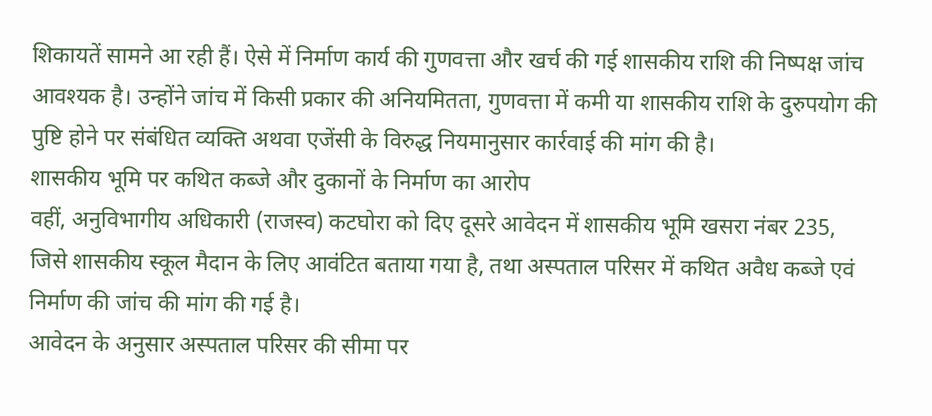शिकायतें सामने आ रही हैं। ऐसे में निर्माण कार्य की गुणवत्ता और खर्च की गई शासकीय राशि की निष्पक्ष जांच आवश्यक है। उन्होंने जांच में किसी प्रकार की अनियमितता, गुणवत्ता में कमी या शासकीय राशि के दुरुपयोग की पुष्टि होने पर संबंधित व्यक्ति अथवा एजेंसी के विरुद्ध नियमानुसार कार्रवाई की मांग की है।
शासकीय भूमि पर कथित कब्जे और दुकानों के निर्माण का आरोप
वहीं, अनुविभागीय अधिकारी (राजस्व) कटघोरा को दिए दूसरे आवेदन में शासकीय भूमि खसरा नंबर 235, जिसे शासकीय स्कूल मैदान के लिए आवंटित बताया गया है, तथा अस्पताल परिसर में कथित अवैध कब्जे एवं निर्माण की जांच की मांग की गई है।
आवेदन के अनुसार अस्पताल परिसर की सीमा पर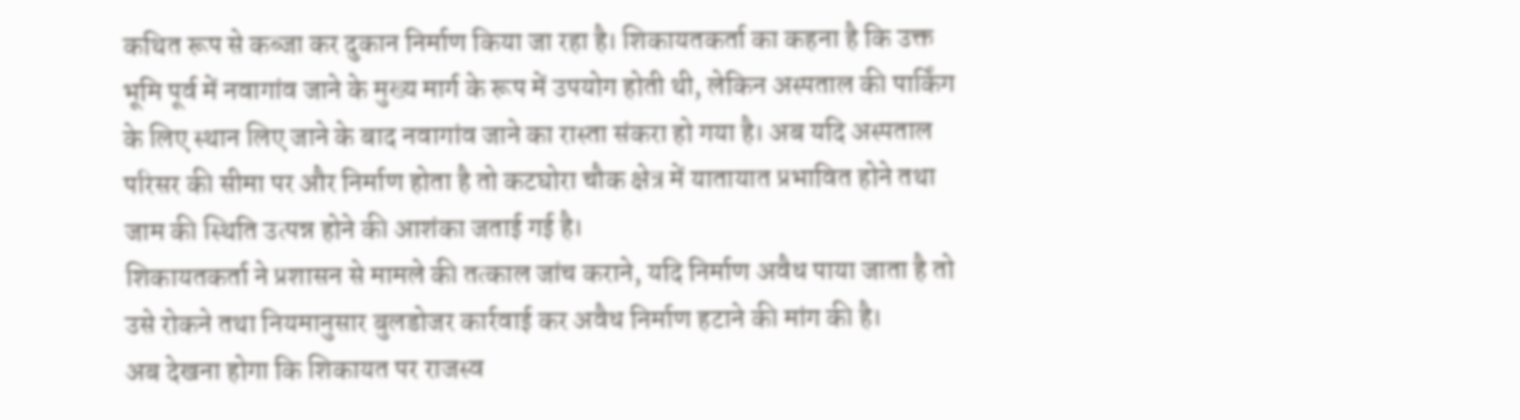कथित रूप से कब्जा कर दुकान निर्माण किया जा रहा है। शिकायतकर्ता का कहना है कि उक्त भूमि पूर्व में नवागांव जाने के मुख्य मार्ग के रूप में उपयोग होती थी, लेकिन अस्पताल की पार्किंग के लिए स्थान लिए जाने के बाद नवागांव जाने का रास्ता संकरा हो गया है। अब यदि अस्पताल परिसर की सीमा पर और निर्माण होता है तो कटघोरा चौक क्षेत्र में यातायात प्रभावित होने तथा जाम की स्थिति उत्पन्न होने की आशंका जताई गई है।
शिकायतकर्ता ने प्रशासन से मामले की तत्काल जांच कराने, यदि निर्माण अवैध पाया जाता है तो उसे रोकने तथा नियमानुसार बुलडोजर कार्रवाई कर अवैध निर्माण हटाने की मांग की है।
अब देखना होगा कि शिकायत पर राजस्व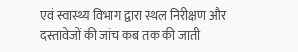एवं स्वास्थ्य विभाग द्वारा स्थल निरीक्षण और दस्तावेजों की जांच कब तक की जाती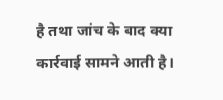है तथा जांच के बाद क्या कार्रवाई सामने आती है।